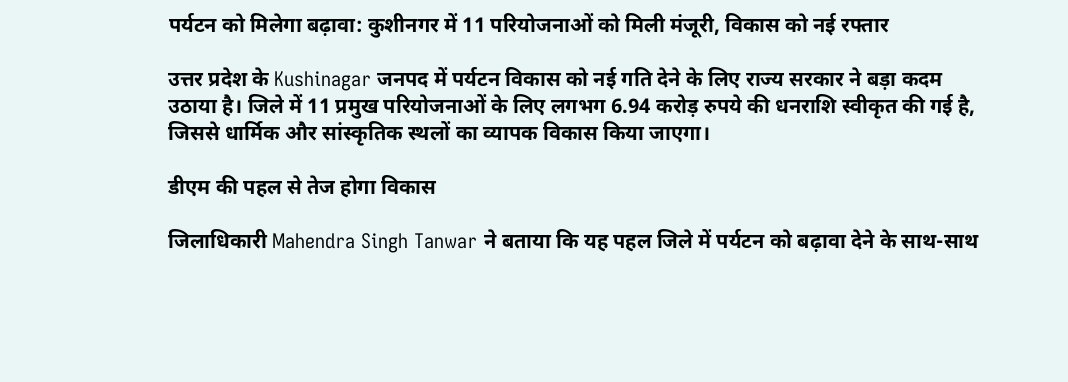पर्यटन को मिलेगा बढ़ावा: कुशीनगर में 11 परियोजनाओं को मिली मंजूरी, विकास को नई रफ्तार

उत्तर प्रदेश के Kushinagar जनपद में पर्यटन विकास को नई गति देने के लिए राज्य सरकार ने बड़ा कदम उठाया है। जिले में 11 प्रमुख परियोजनाओं के लिए लगभग 6.94 करोड़ रुपये की धनराशि स्वीकृत की गई है, जिससे धार्मिक और सांस्कृतिक स्थलों का व्यापक विकास किया जाएगा।

डीएम की पहल से तेज होगा विकास

जिलाधिकारी Mahendra Singh Tanwar ने बताया कि यह पहल जिले में पर्यटन को बढ़ावा देने के साथ-साथ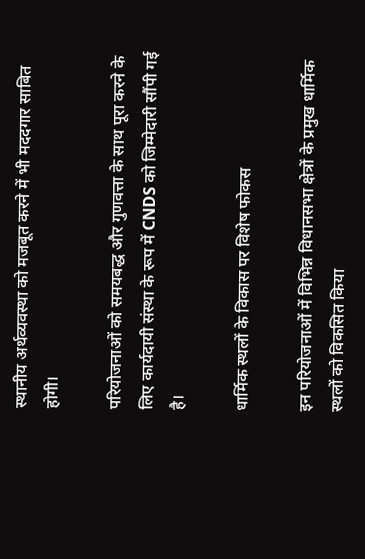स्थानीय अर्थव्यवस्था को मजबूत करने में भी मददगार साबित होगी।

परियोजनाओं को समयबद्ध और गुणवत्ता के साथ पूरा करने के लिए कार्यदायी संस्था के रूप में CNDS को जिम्मेदारी सौंपी गई है।

धार्मिक स्थलों के विकास पर विशेष फोकस

इन परियोजनाओं में विभिन्न विधानसभा क्षेत्रों के प्रमुख धार्मिक स्थलों को विकसित किया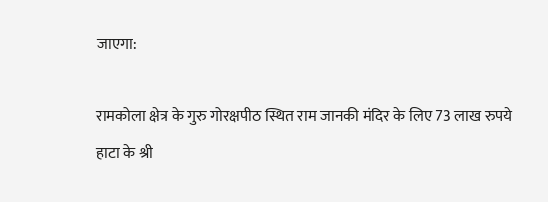जाएगा:

रामकोला क्षेत्र के गुरु गोरक्षपीठ स्थित राम जानकी मंदिर के लिए 73 लाख रुपये
हाटा के श्री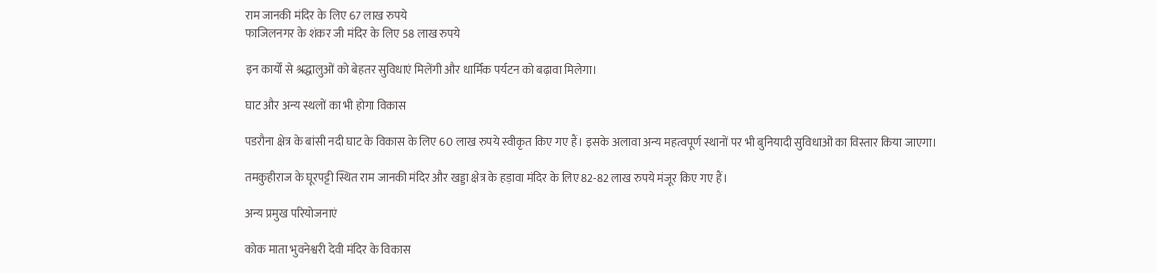राम जानकी मंदिर के लिए 67 लाख रुपये
फाजिलनगर के शंकर जी मंदिर के लिए 58 लाख रुपये

इन कार्यों से श्रद्धालुओं को बेहतर सुविधाएं मिलेंगी और धार्मिक पर्यटन को बढ़ावा मिलेगा।

घाट और अन्य स्थलों का भी होगा विकास

पडरौना क्षेत्र के बांसी नदी घाट के विकास के लिए 60 लाख रुपये स्वीकृत किए गए हैं। इसके अलावा अन्य महत्वपूर्ण स्थानों पर भी बुनियादी सुविधाओं का विस्तार किया जाएगा।

तमकुहीराज के घूरपट्टी स्थित राम जानकी मंदिर और खड्डा क्षेत्र के हड़ावा मंदिर के लिए 82-82 लाख रुपये मंजूर किए गए हैं।

अन्य प्रमुख परियोजनाएं

कोक माता भुवनेश्वरी देवी मंदिर के विकास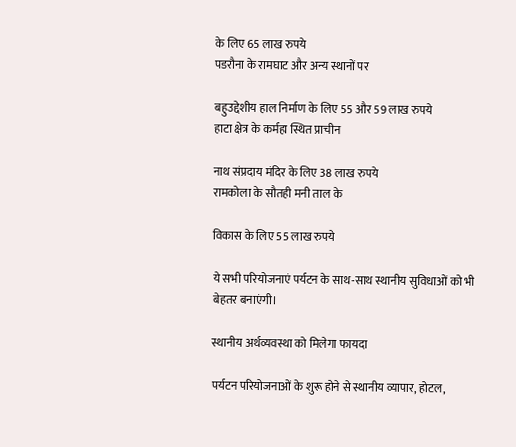के लिए 65 लाख रुपये
पडरौना के रामघाट और अन्य स्थानों पर

बहुउद्देशीय हाल निर्माण के लिए 55 और 59 लाख रुपये
हाटा क्षेत्र के कर्महा स्थित प्राचीन

नाथ संप्रदाय मंदिर के लिए 38 लाख रुपये
रामकोला के सौतही मनी ताल के

विकास के लिए 55 लाख रुपये

ये सभी परियोजनाएं पर्यटन के साथ-साथ स्थानीय सुविधाओं को भी बेहतर बनाएंगी।

स्थानीय अर्थव्यवस्था को मिलेगा फायदा

पर्यटन परियोजनाओं के शुरू होने से स्थानीय व्यापार, होटल,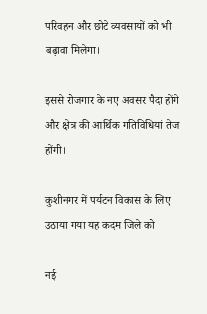परिवहन और छोटे व्यवसायों को भी बढ़ावा मिलेगा।

इससे रोजगार के नए अवसर पैदा होंगे और क्षेत्र की आर्थिक गतिविधियां तेज होंगी।

कुशीनगर में पर्यटन विकास के लिए उठाया गया यह कदम जिले को

नई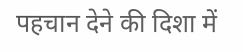पहचान देने की दिशा में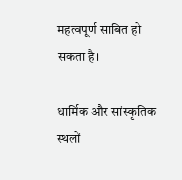महत्वपूर्ण साबित हो सकता है।

धार्मिक और सांस्कृतिक स्थलों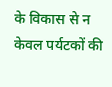के विकास से न केवल पर्यटकों की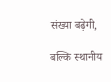संख्या बढ़ेगी,

बल्कि स्थानीय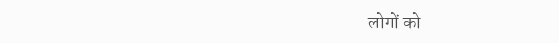लोगों को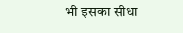भी इसका सीधा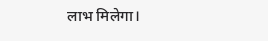लाभ मिलेगा।